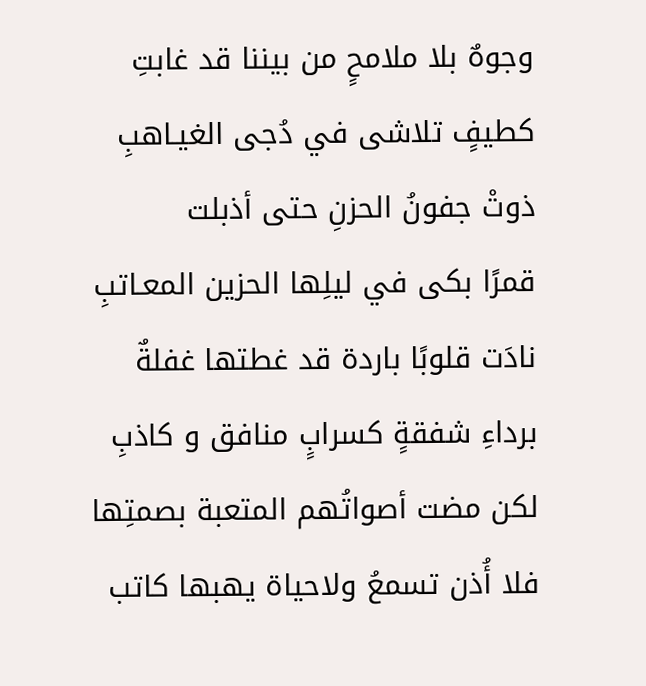وجوهٌ بلا ملامحٍ من بيننا قد غابتِ
كطيفٍ تلاشى في دُجى الغيـاهبِ
ذوتْ جفونُ الحزنِ حتى أذبلت
قمرًا بكى في ليلِها الحزين المعـاتبِ
نادَت قلوبًا باردة قد غطتها غفلةٌ
برداءِ شفقةٍ كسرابٍ منافق و كاذبِ
لكن مضت أصواتُهم المتعبة بصمتِها
فلا أُذن تسمعُ ولاحياة يهبها كاتب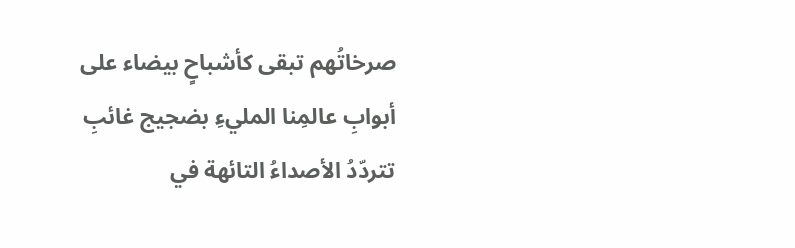صرخاتُهم تبقى كأشباحٍ بيضاء على
أبوابِ عالمِنا المليءِ بضجيج غائبِ
تتردّدُ الأصداءُ التائهة في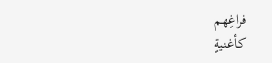فراغِهم
كأغنيةٍ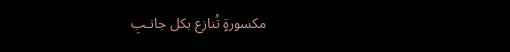مكسورةٍ تُنازع بكل جانـبِ